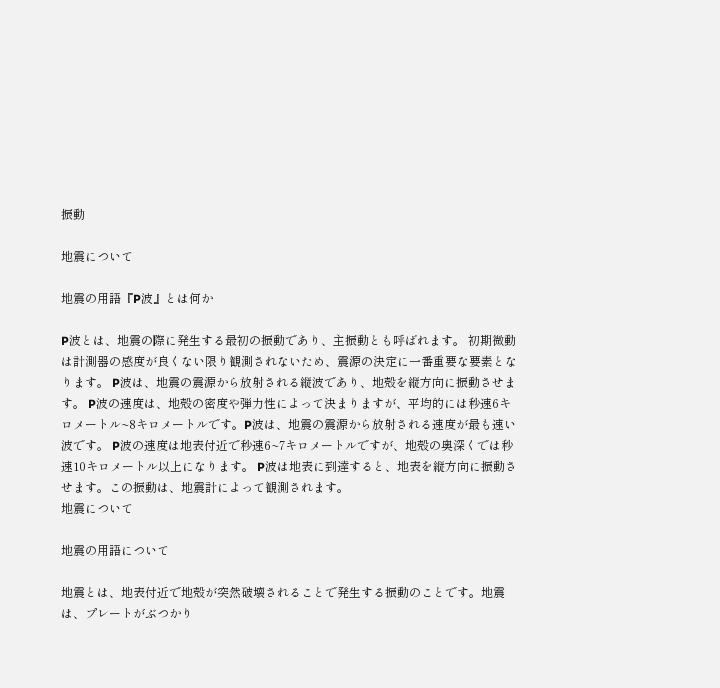振動

地震について

地震の用語『P波』とは何か

P波とは、地震の際に発生する最初の振動であり、主振動とも呼ばれます。 初期微動は計測器の感度が良くない限り観測されないため、震源の決定に一番重要な要素となります。 P波は、地震の震源から放射される縦波であり、地殻を縦方向に振動させます。 P波の速度は、地殻の密度や弾力性によって決まりますが、平均的には秒速6キロメートル~8キロメートルです。P波は、地震の震源から放射される速度が最も速い波です。 P波の速度は地表付近で秒速6~7キロメートルですが、地殻の奥深くでは秒速10キロメートル以上になります。 P波は地表に到達すると、地表を縦方向に振動させます。この振動は、地震計によって観測されます。
地震について

地震の用語について

地震とは、地表付近で地殻が突然破壊されることで発生する振動のことです。地震は、プレートがぶつかり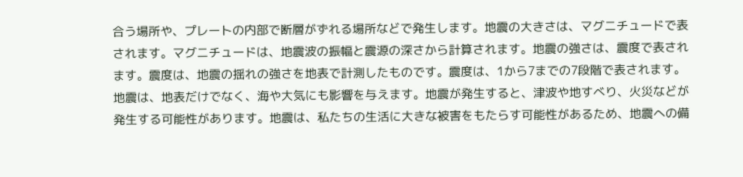合う場所や、プレートの内部で断層がずれる場所などで発生します。地震の大きさは、マグニチュードで表されます。マグニチュードは、地震波の振幅と震源の深さから計算されます。地震の強さは、震度で表されます。震度は、地震の揺れの強さを地表で計測したものです。震度は、1から7までの7段階で表されます。地震は、地表だけでなく、海や大気にも影響を与えます。地震が発生すると、津波や地すべり、火災などが発生する可能性があります。地震は、私たちの生活に大きな被害をもたらす可能性があるため、地震への備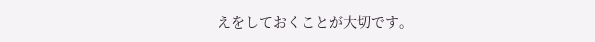えをしておくことが大切です。